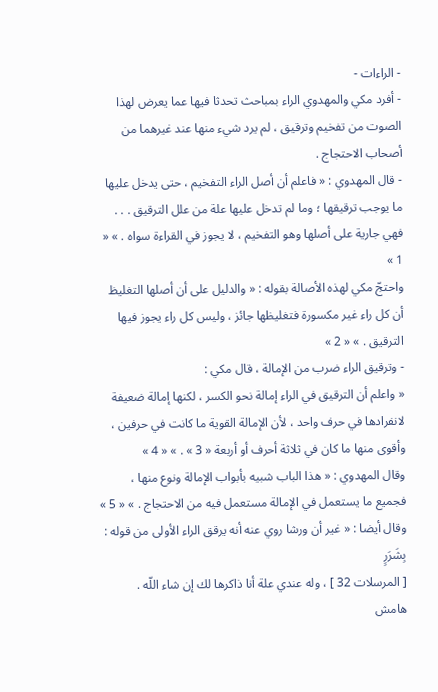- الراءات -
- أفرد مكي والمهدوي الراء بمباحث تحدثا فيها عما يعرض لهذا الصوت من تفخيم وترقيق ، لم يرد شيء منها عند غيرهما من أصحاب الاحتجاج .
- قال المهدوي : « فاعلم أن أصل الراء التفخيم ، حتى يدخل عليها ما يوجب ترقيقها ؛ وما لم تدخل عليها علة من علل الترقيق . . . فهي جارية على أصلها وهو التفخيم ، لا يجوز في القراءة سواه . » « 1 »
واحتجّ مكي لهذه الأصالة بقوله : « والدليل على أن أصلها التغليظ أن كل راء غير مكسورة فتغليظها جائز ، وليس كل راء يجوز فيها الترقيق . » « 2 »
- وترقيق الراء ضرب من الإمالة ، قال مكي :
« واعلم أن الترقيق في الراء إمالة نحو الكسر ، لكنها إمالة ضعيفة لانفرادها في حرف واحد ، لأن الإمالة القوية ما كانت في حرفين ، وأقوى منها ما كان في ثلاثة أحرف أو أربعة « 3 » . » « 4 »
وقال المهدوي : « هذا الباب شبيه بأبواب الإمالة ونوع منها ، فجميع ما يستعمل في الإمالة مستعمل فيه من الاحتجاج . » « 5 »
وقال أيضا : « غير أن ورشا روي عنه أنه يرقق الراء الأولى من قوله :
بِشَرَرٍ
[ المرسلات 32 ] ، وله عندي علة أنا ذاكرها لك إن شاء اللّه .
هامش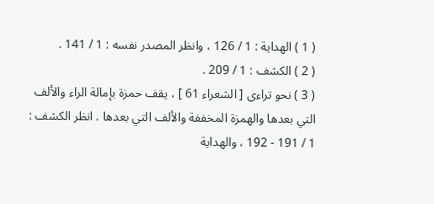( 1 ) الهداية : 1 / 126 ، وانظر المصدر نفسه : 1 / 141 .
( 2 ) الكشف : 1 / 209 .
( 3 ) نحو تراءى [ الشعراء 61 ] ، يقف حمزة بإمالة الراء والألف التي بعدها والهمزة المخففة والألف التي بعدها . انظر الكشف : 1 / 191 - 192 ، والهداية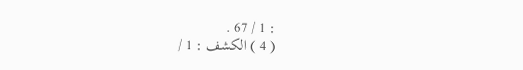: 1 / 67 .
( 4 ) الكشف : 1 /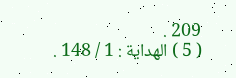209 .
( 5 ) الهداية : 1 / 148 .